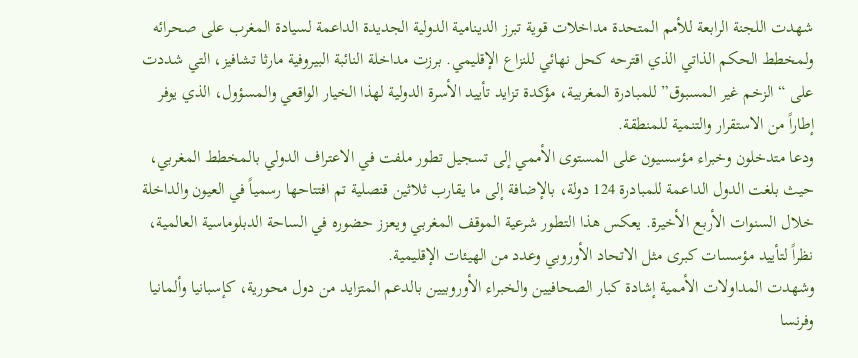شهدت اللجنة الرابعة للأمم المتحدة مداخلات قوية تبرز الدينامية الدولية الجديدة الداعمة لسيادة المغرب على صحرائه ولمخطط الحكم الذاتي الذي اقترحه كحل نهائي للنزاع الإقليمي. برزت مداخلة النائبة البيروفية مارثا تشافيز، التي شددت على “الزخم غير المسبوق” للمبادرة المغربية، مؤكدة تزايد تأييد الأسرة الدولية لهذا الخيار الواقعي والمسؤول، الذي يوفر إطاراً من الاستقرار والتنمية للمنطقة.
ودعا متدخلون وخبراء مؤسسيون على المستوى الأممي إلى تسجيل تطور ملفت في الاعتراف الدولي بالمخطط المغربي، حيث بلغت الدول الداعمة للمبادرة 124 دولة، بالإضافة إلى ما يقارب ثلاثين قنصلية تم افتتاحها رسمياً في العيون والداخلة خلال السنوات الأربع الأخيرة. يعكس هذا التطور شرعية الموقف المغربي ويعزز حضوره في الساحة الدبلوماسية العالمية، نظراً لتأييد مؤسسات كبرى مثل الاتحاد الأوروبي وعدد من الهيئات الإقليمية.
وشهدت المداولات الأممية إشادة كبار الصحافيين والخبراء الأوروبيين بالدعم المتزايد من دول محورية، كإسبانيا وألمانيا وفرنسا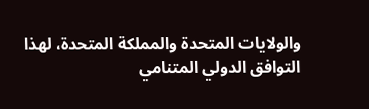والولايات المتحدة والمملكة المتحدة، لهذا التوافق الدولي المتنامي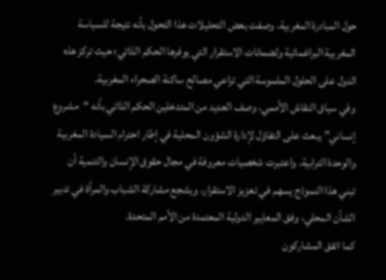حول المبادرة المغربية. وصفت بعض التحليلات هذا التحول بأنه نتيجة للسياسة المغربية البراغماتية ولضمانات الاستقرار التي يوفرها الحكم الذاتي؛ حيث تركز هذه الدول على الحلول الملموسة التي تراعي مصالح ساكنة الصحراء المغربية.
وفي سياق النقاش الأممي، وصف العديد من المتدخلين الحكم الذاتي بأنه “مشروع إنساني” يبعث على التفاؤل لإدارة الشؤون المحلية في إطار احترام السيادة المغربية والوحدة الترابية. واعتبرت شخصيات معروفة في مجال حقوق الإنسان والتنمية أن تبني هذا النموذج يسهم في تعزيز الاستقرار، ويشجع مشاركة الشباب والمرأة في تدبير الشأن المحلي، وفق المعايير الدولية المعتمدة من الأمم المتحدة.
كما اتفق المشاركون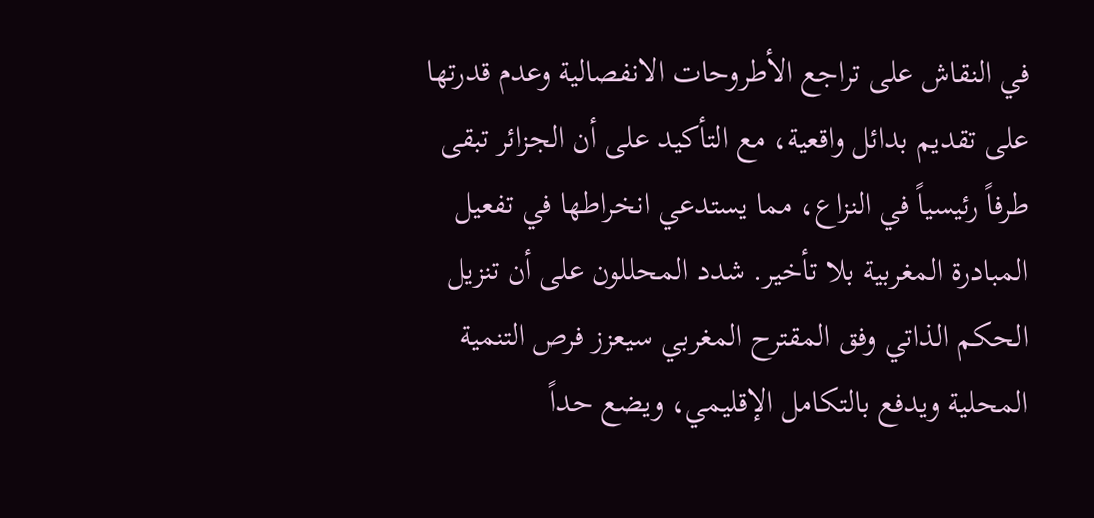في النقاش على تراجع الأطروحات الانفصالية وعدم قدرتها على تقديم بدائل واقعية، مع التأكيد على أن الجزائر تبقى طرفاً رئيسياً في النزاع، مما يستدعي انخراطها في تفعيل المبادرة المغربية بلا تأخير. شدد المحللون على أن تنزيل الحكم الذاتي وفق المقترح المغربي سيعزز فرص التنمية المحلية ويدفع بالتكامل الإقليمي، ويضع حداً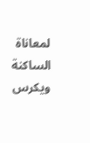لمعاناة الساكنة ويكرس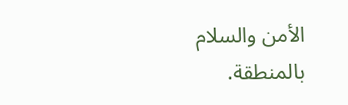الأمن والسلام بالمنطقة.